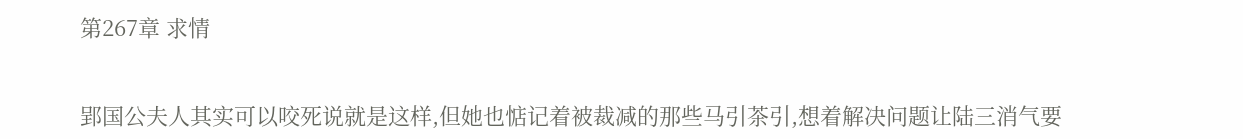第267章 求情


郢国公夫人其实可以咬死说就是这样,但她也惦记着被裁减的那些马引茶引,想着解决问题让陆三消气要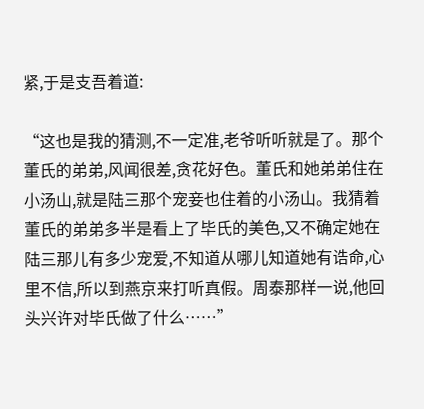紧,于是支吾着道:

“这也是我的猜测,不一定准,老爷听听就是了。那个董氏的弟弟,风闻很差,贪花好色。董氏和她弟弟住在小汤山,就是陆三那个宠妾也住着的小汤山。我猜着董氏的弟弟多半是看上了毕氏的美色,又不确定她在陆三那儿有多少宠爱,不知道从哪儿知道她有诰命,心里不信,所以到燕京来打听真假。周泰那样一说,他回头兴许对毕氏做了什么……”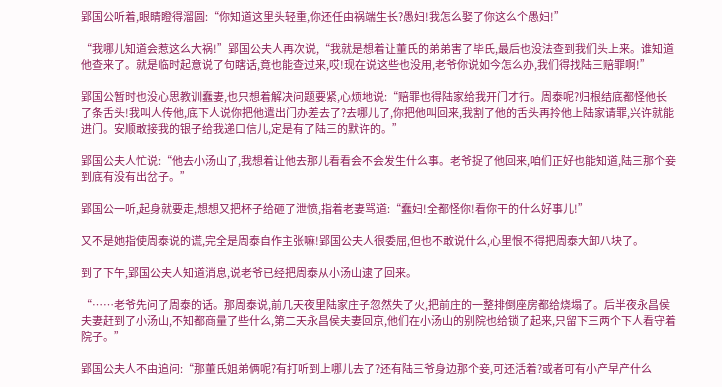郢国公听着,眼睛瞪得溜圆:“你知道这里头轻重,你还任由祸端生长?愚妇!我怎么娶了你这么个愚妇!”

“我哪儿知道会惹这么大祸!”郢国公夫人再次说,“我就是想着让董氏的弟弟害了毕氏,最后也没法查到我们头上来。谁知道他查来了。就是临时起意说了句瞎话,竟也能查过来,哎!现在说这些也没用,老爷你说如今怎么办,我们得找陆三赔罪啊!”

郢国公暂时也没心思教训蠢妻,也只想着解决问题要紧,心烦地说:“赔罪也得陆家给我开门才行。周泰呢?归根结底都怪他长了条舌头!我叫人传他,底下人说你把他遣出门办差去了?去哪儿了,你把他叫回来,我割了他的舌头再拎他上陆家请罪,兴许就能进门。安顺敢接我的银子给我递口信儿,定是有了陆三的默许的。”

郢国公夫人忙说:“他去小汤山了,我想着让他去那儿看看会不会发生什么事。老爷捉了他回来,咱们正好也能知道,陆三那个妾到底有没有出岔子。”

郢国公一听,起身就要走,想想又把杯子给砸了泄愤,指着老妻骂道:“蠢妇!全都怪你!看你干的什么好事儿!”

又不是她指使周泰说的谎,完全是周泰自作主张嘛!郢国公夫人很委屈,但也不敢说什么,心里恨不得把周泰大卸八块了。

到了下午,郢国公夫人知道消息,说老爷已经把周泰从小汤山逮了回来。

“……老爷先问了周泰的话。那周泰说,前几天夜里陆家庄子忽然失了火,把前庄的一整排倒座房都给烧塌了。后半夜永昌侯夫妻赶到了小汤山,不知都商量了些什么,第二天永昌侯夫妻回京,他们在小汤山的别院也给锁了起来,只留下三两个下人看守着院子。”

郢国公夫人不由追问:“那董氏姐弟俩呢?有打听到上哪儿去了?还有陆三爷身边那个妾,可还活着?或者可有小产早产什么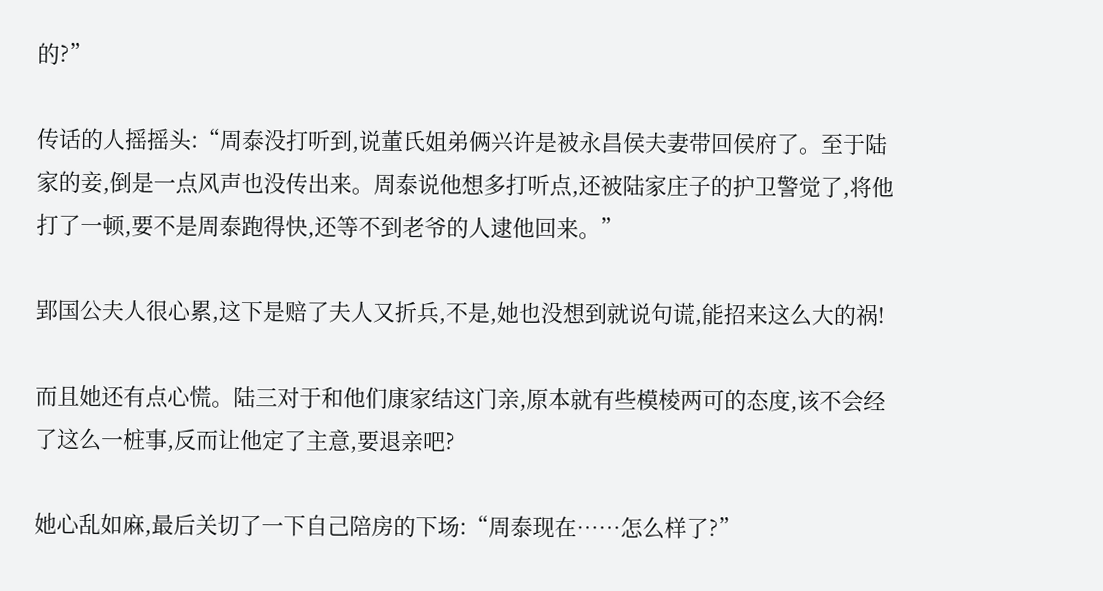的?”

传话的人摇摇头:“周泰没打听到,说董氏姐弟俩兴许是被永昌侯夫妻带回侯府了。至于陆家的妾,倒是一点风声也没传出来。周泰说他想多打听点,还被陆家庄子的护卫警觉了,将他打了一顿,要不是周泰跑得快,还等不到老爷的人逮他回来。”

郢国公夫人很心累,这下是赔了夫人又折兵,不是,她也没想到就说句谎,能招来这么大的祸!

而且她还有点心慌。陆三对于和他们康家结这门亲,原本就有些模棱两可的态度,该不会经了这么一桩事,反而让他定了主意,要退亲吧?

她心乱如麻,最后关切了一下自己陪房的下场:“周泰现在……怎么样了?”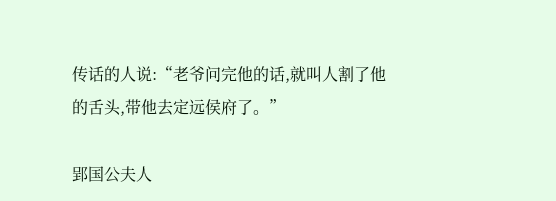传话的人说:“老爷问完他的话,就叫人割了他的舌头,带他去定远侯府了。”

郢国公夫人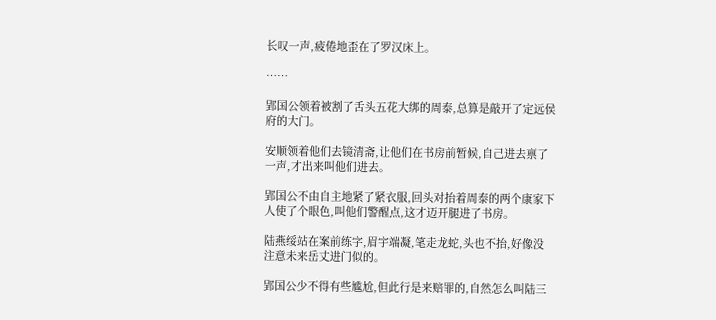长叹一声,疲倦地歪在了罗汉床上。

……

郢国公领着被割了舌头五花大绑的周泰,总算是敲开了定远侯府的大门。

安顺领着他们去镜清斋,让他们在书房前暂候,自己进去禀了一声,才出来叫他们进去。

郢国公不由自主地紧了紧衣服,回头对抬着周泰的两个康家下人使了个眼色,叫他们警醒点,这才迈开腿进了书房。

陆燕绥站在案前练字,眉宇端凝,笔走龙蛇,头也不抬,好像没注意未来岳丈进门似的。

郢国公少不得有些尴尬,但此行是来赔罪的,自然怎么叫陆三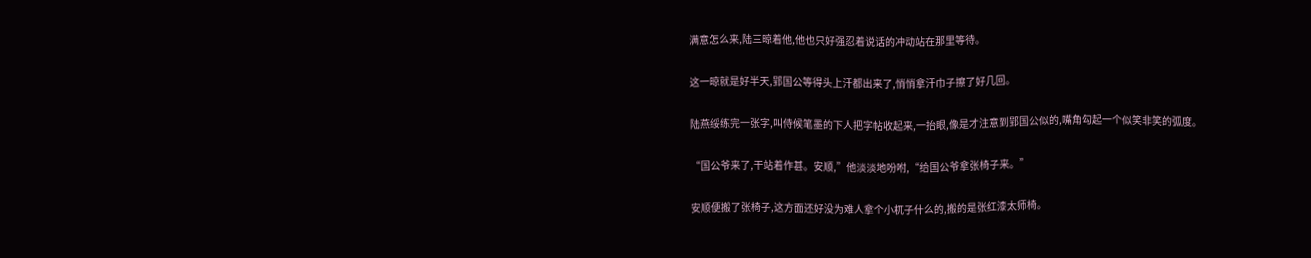满意怎么来,陆三晾着他,他也只好强忍着说话的冲动站在那里等待。

这一晾就是好半天,郢国公等得头上汗都出来了,悄悄拿汗巾子擦了好几回。

陆燕绥练完一张字,叫侍候笔墨的下人把字帖收起来,一抬眼,像是才注意到郢国公似的,嘴角勾起一个似笑非笑的弧度。

“国公爷来了,干站着作甚。安顺,”他淡淡地吩咐,“给国公爷拿张椅子来。”

安顺便搬了张椅子,这方面还好没为难人拿个小杌子什么的,搬的是张红漆太师椅。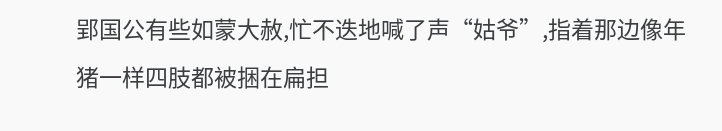郢国公有些如蒙大赦,忙不迭地喊了声“姑爷”,指着那边像年猪一样四肢都被捆在扁担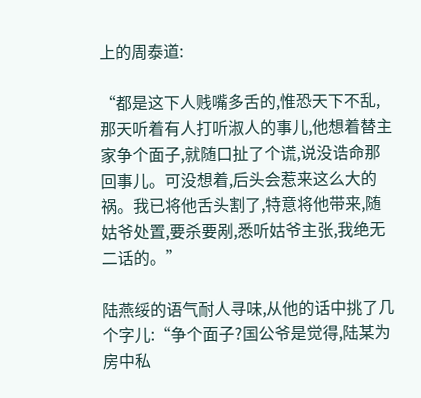上的周泰道:

“都是这下人贱嘴多舌的,惟恐天下不乱,那天听着有人打听淑人的事儿,他想着替主家争个面子,就随口扯了个谎,说没诰命那回事儿。可没想着,后头会惹来这么大的祸。我已将他舌头割了,特意将他带来,随姑爷处置,要杀要剐,悉听姑爷主张,我绝无二话的。”

陆燕绥的语气耐人寻味,从他的话中挑了几个字儿:“争个面子?国公爷是觉得,陆某为房中私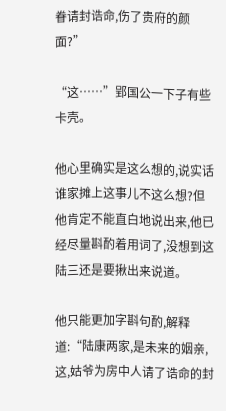眷请封诰命,伤了贵府的颜面?”

“这……”郢国公一下子有些卡壳。

他心里确实是这么想的,说实话谁家摊上这事儿不这么想?但他肯定不能直白地说出来,他已经尽量斟酌着用词了,没想到这陆三还是要揪出来说道。

他只能更加字斟句酌,解释道:“陆康两家,是未来的姻亲,这,姑爷为房中人请了诰命的封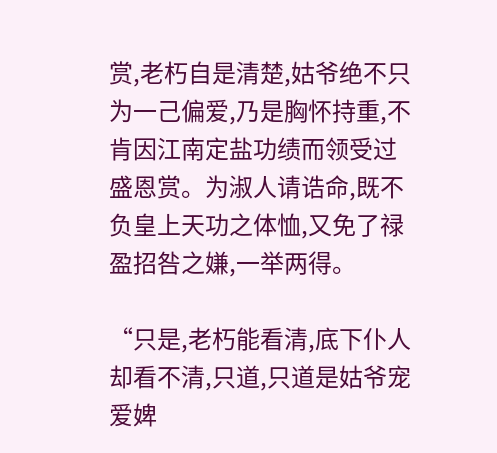赏,老朽自是清楚,姑爷绝不只为一己偏爱,乃是胸怀持重,不肯因江南定盐功绩而领受过盛恩赏。为淑人请诰命,既不负皇上天功之体恤,又免了禄盈招咎之嫌,一举两得。

“只是,老朽能看清,底下仆人却看不清,只道,只道是姑爷宠爱婢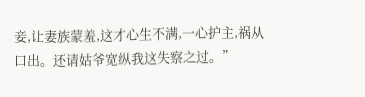妾,让妻族蒙羞,这才心生不满,一心护主,祸从口出。还请姑爷宽纵我这失察之过。”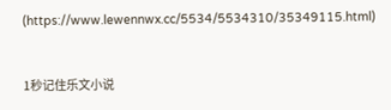(https://www.lewennwx.cc/5534/5534310/35349115.html)


1秒记住乐文小说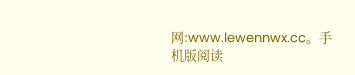网:www.lewennwx.cc。手机版阅读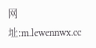网址:m.lewennwx.cc